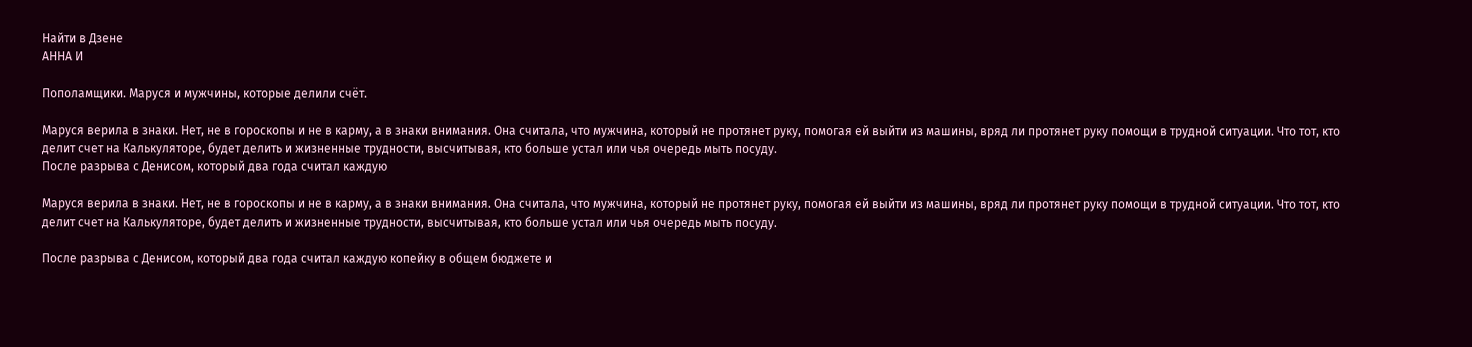Найти в Дзене
АННА И

Пополамщики. Маруся и мужчины, которые делили счёт.

Маруся верила в знаки. Нет, не в гороскопы и не в карму, а в знаки внимания. Она считала, что мужчина, который не протянет руку, помогая ей выйти из машины, вряд ли протянет руку помощи в трудной ситуации. Что тот, кто делит счет на Калькуляторе, будет делить и жизненные трудности, высчитывая, кто больше устал или чья очередь мыть посуду.
После разрыва с Денисом, который два года считал каждую

Маруся верила в знаки. Нет, не в гороскопы и не в карму, а в знаки внимания. Она считала, что мужчина, который не протянет руку, помогая ей выйти из машины, вряд ли протянет руку помощи в трудной ситуации. Что тот, кто делит счет на Калькуляторе, будет делить и жизненные трудности, высчитывая, кто больше устал или чья очередь мыть посуду.

После разрыва с Денисом, который два года считал каждую копейку в общем бюджете и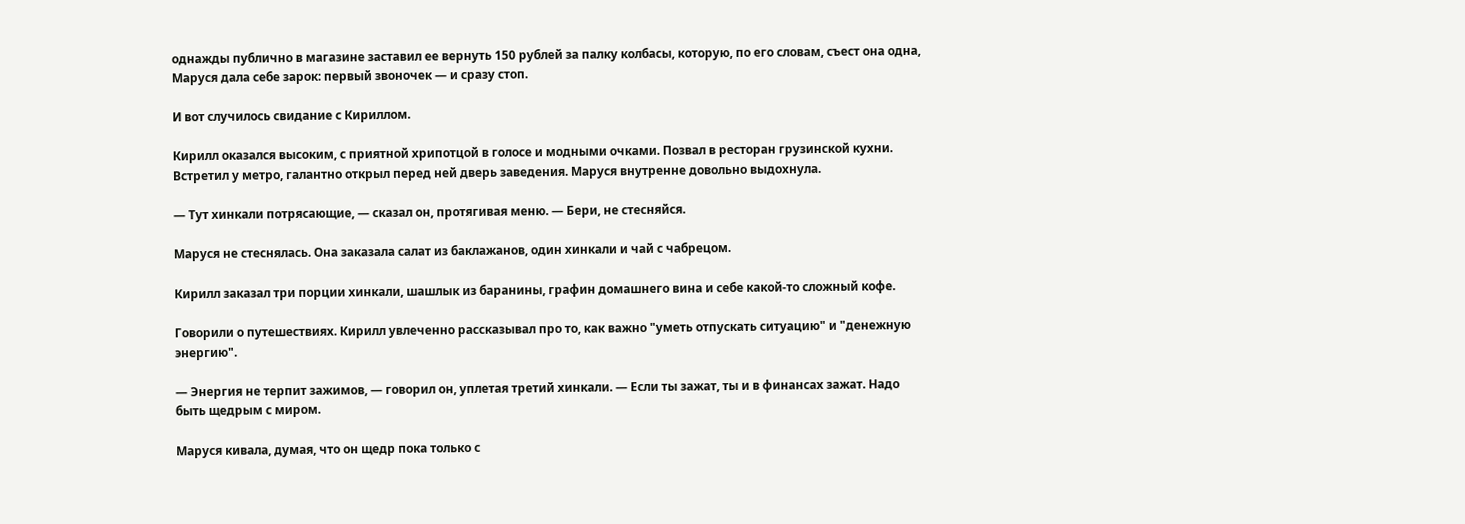однажды публично в магазине заставил ее вернуть 150 рублей за палку колбасы, которую, по его словам, съест она одна, Маруся дала себе зарок: первый звоночек — и сразу стоп.

И вот случилось свидание с Кириллом.

Кирилл оказался высоким, с приятной хрипотцой в голосе и модными очками. Позвал в ресторан грузинской кухни. Встретил у метро, галантно открыл перед ней дверь заведения. Маруся внутренне довольно выдохнула.

— Тут хинкали потрясающие, — сказал он, протягивая меню. — Бери, не стесняйся.

Маруся не стеснялась. Она заказала салат из баклажанов, один хинкали и чай с чабрецом.

Кирилл заказал три порции хинкали, шашлык из баранины, графин домашнего вина и себе какой-то сложный кофе.

Говорили о путешествиях. Кирилл увлеченно рассказывал про то, как важно "уметь отпускать ситуацию" и "денежную энергию".

— Энергия не терпит зажимов, — говорил он, уплетая третий хинкали. — Если ты зажат, ты и в финансах зажат. Надо быть щедрым с миром.

Маруся кивала, думая, что он щедр пока только с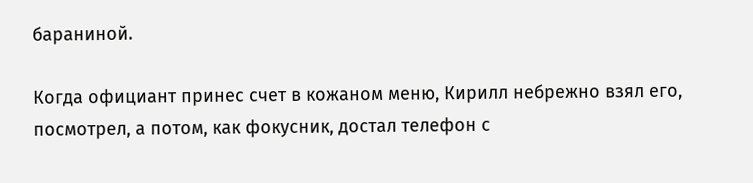бараниной.

Когда официант принес счет в кожаном меню, Кирилл небрежно взял его, посмотрел, а потом, как фокусник, достал телефон с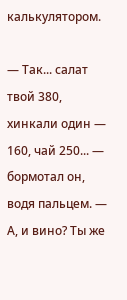калькулятором.

— Так... салат твой 380, хинкали один — 160, чай 250... — бормотал он, водя пальцем. — А, и вино? Ты же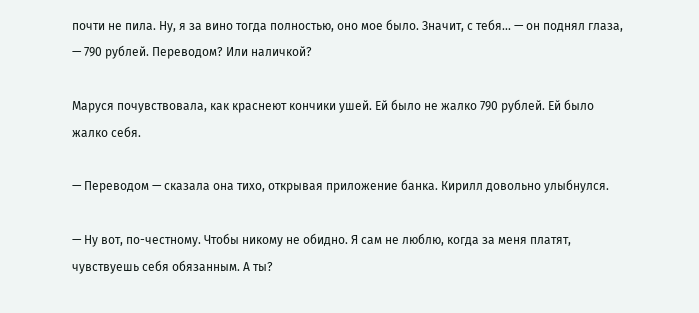почти не пила. Ну, я за вино тогда полностью, оно мое было. Значит, с тебя... — он поднял глаза, — 790 рублей. Переводом? Или наличкой?

Маруся почувствовала, как краснеют кончики ушей. Ей было не жалко 790 рублей. Ей было жалко себя.

— Переводом — сказала она тихо, открывая приложение банка. Кирилл довольно улыбнулся.

— Ну вот, по-честному. Чтобы никому не обидно. Я сам не люблю, когда за меня платят, чувствуешь себя обязанным. А ты?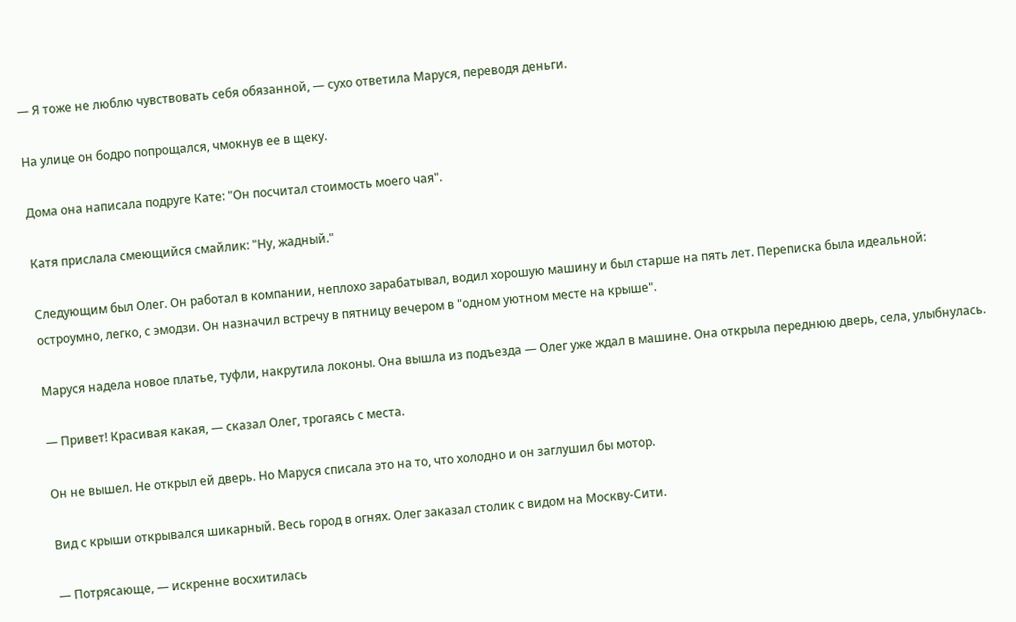— Я тоже не люблю чувствовать себя обязанной, — сухо ответила Маруся, переводя деньги.

На улице он бодро попрощался, чмокнув ее в щеку.

Дома она написала подруге Кате: "Он посчитал стоимость моего чая".

Катя прислала смеющийся смайлик: "Ну, жадный."

Следующим был Олег. Он работал в компании, неплохо зарабатывал, водил хорошую машину и был старше на пять лет. Переписка была идеальной: остроумно, легко, с эмодзи. Он назначил встречу в пятницу вечером в "одном уютном месте на крыше".

Маруся надела новое платье, туфли, накрутила локоны. Она вышла из подъезда — Олег уже ждал в машине. Она открыла переднюю дверь, села, улыбнулась.

— Привет! Красивая какая, — сказал Олег, трогаясь с места.

Он не вышел. Не открыл ей дверь. Но Маруся списала это на то, что холодно и он заглушил бы мотор.

Вид с крыши открывался шикарный. Весь город в огнях. Олег заказал столик с видом на Москву-Сити.

— Потрясающе, — искренне восхитилась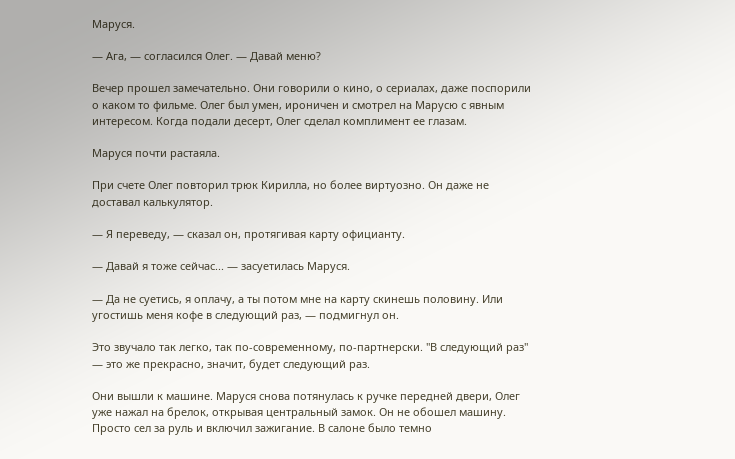Маруся.

— Ага, — согласился Олег. — Давай меню?

Вечер прошел замечательно. Они говорили о кино, о сериалах, даже поспорили о каком то фильме. Олег был умен, ироничен и смотрел на Марусю с явным интересом. Когда подали десерт, Олег сделал комплимент ее глазам.

Маруся почти растаяла.

При счете Олег повторил трюк Кирилла, но более виртуозно. Он даже не доставал калькулятор.

— Я переведу, — сказал он, протягивая карту официанту.

— Давай я тоже сейчас... — засуетилась Маруся.

— Да не суетись, я оплачу, а ты потом мне на карту скинешь половину. Или угостишь меня кофе в следующий раз, — подмигнул он.

Это звучало так легко, так по-современному, по-партнерски. "В следующий раз" — это же прекрасно, значит, будет следующий раз.

Они вышли к машине. Маруся снова потянулась к ручке передней двери, Олег уже нажал на брелок, открывая центральный замок. Он не обошел машину. Просто сел за руль и включил зажигание. В салоне было темно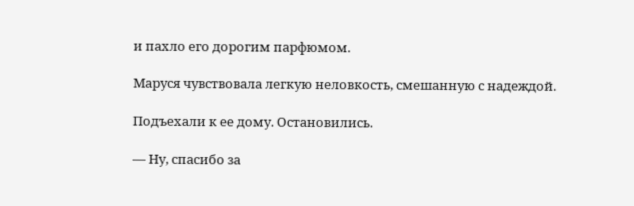и пахло его дорогим парфюмом.

Маруся чувствовала легкую неловкость, смешанную с надеждой.

Подъехали к ее дому. Остановились.

— Ну, спасибо за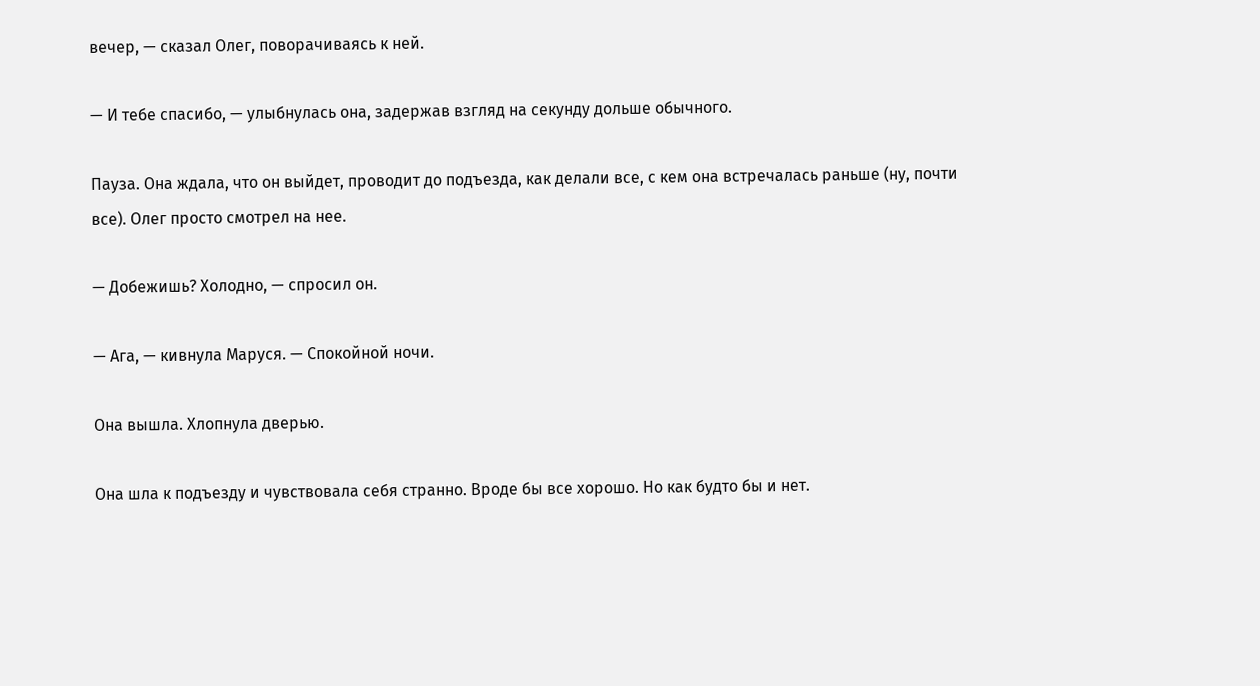вечер, — сказал Олег, поворачиваясь к ней.

— И тебе спасибо, — улыбнулась она, задержав взгляд на секунду дольше обычного.

Пауза. Она ждала, что он выйдет, проводит до подъезда, как делали все, с кем она встречалась раньше (ну, почти все). Олег просто смотрел на нее.

— Добежишь? Холодно, — спросил он.

— Ага, — кивнула Маруся. — Спокойной ночи.

Она вышла. Хлопнула дверью.

Она шла к подъезду и чувствовала себя странно. Вроде бы все хорошо. Но как будто бы и нет.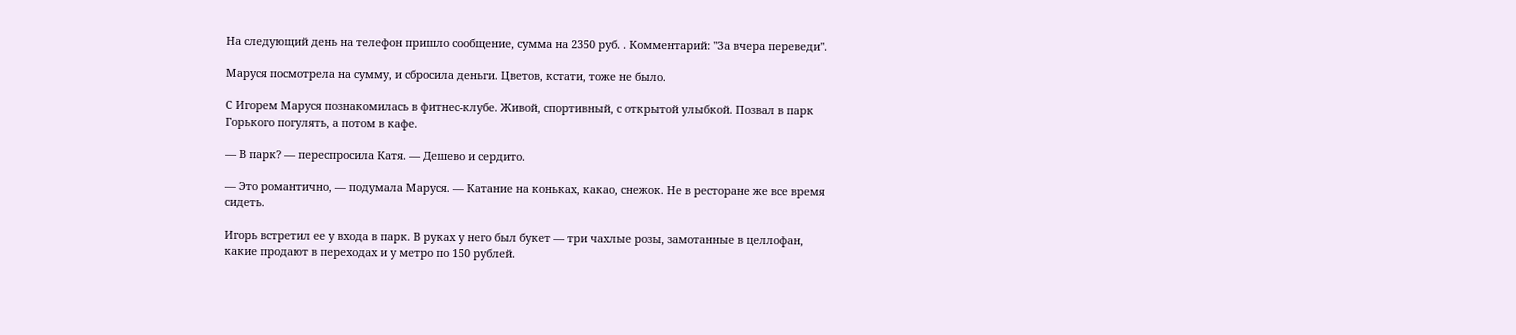На следующий день на телефон пришло сообщение, сумма на 2350 руб. . Комментарий: "За вчера переведи".

Маруся посмотрела на сумму, и сбросила деньги. Цветов, кстати, тоже не было.

С Игорем Маруся познакомилась в фитнес-клубе. Живой, спортивный, с открытой улыбкой. Позвал в парк Горького погулять, а потом в кафе.

— В парк? — переспросила Катя. — Дешево и сердито.

— Это романтично, — подумала Маруся. — Катание на коньках, какао, снежок. Не в ресторане же все время сидеть.

Игорь встретил ее у входа в парк. В руках у него был букет — три чахлые розы, замотанные в целлофан, какие продают в переходах и у метро по 150 рублей.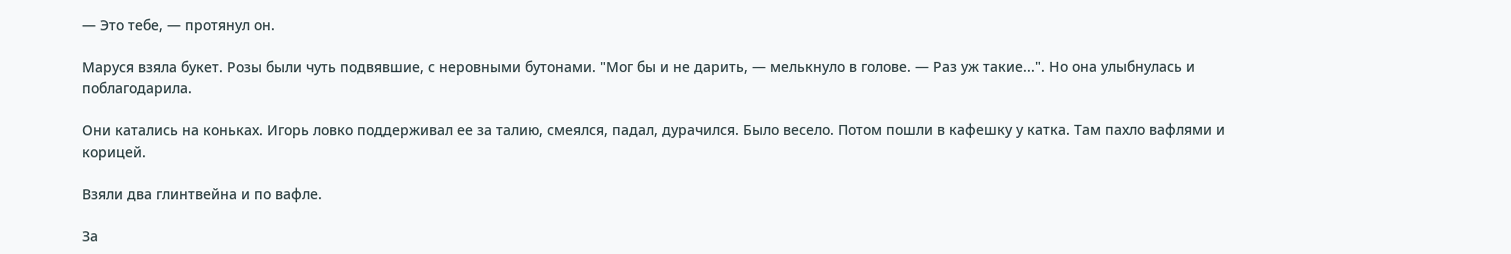— Это тебе, — протянул он.

Маруся взяла букет. Розы были чуть подвявшие, с неровными бутонами. "Мог бы и не дарить, — мелькнуло в голове. — Раз уж такие...". Но она улыбнулась и поблагодарила.

Они катались на коньках. Игорь ловко поддерживал ее за талию, смеялся, падал, дурачился. Было весело. Потом пошли в кафешку у катка. Там пахло вафлями и корицей.

Взяли два глинтвейна и по вафле.

За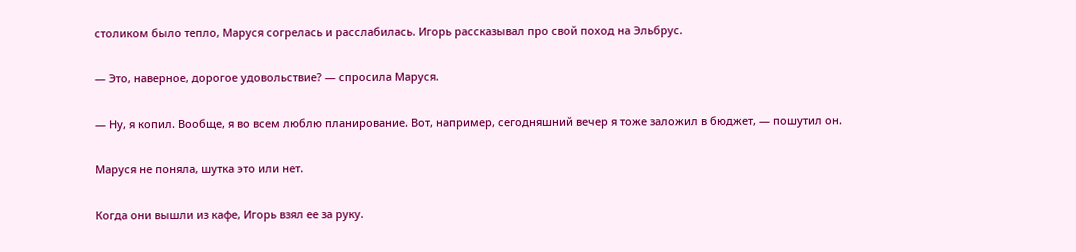столиком было тепло, Маруся согрелась и расслабилась. Игорь рассказывал про свой поход на Эльбрус.

— Это, наверное, дорогое удовольствие? — спросила Маруся.

— Ну, я копил. Вообще, я во всем люблю планирование. Вот, например, сегодняшний вечер я тоже заложил в бюджет, — пошутил он.

Маруся не поняла, шутка это или нет.

Когда они вышли из кафе, Игорь взял ее за руку.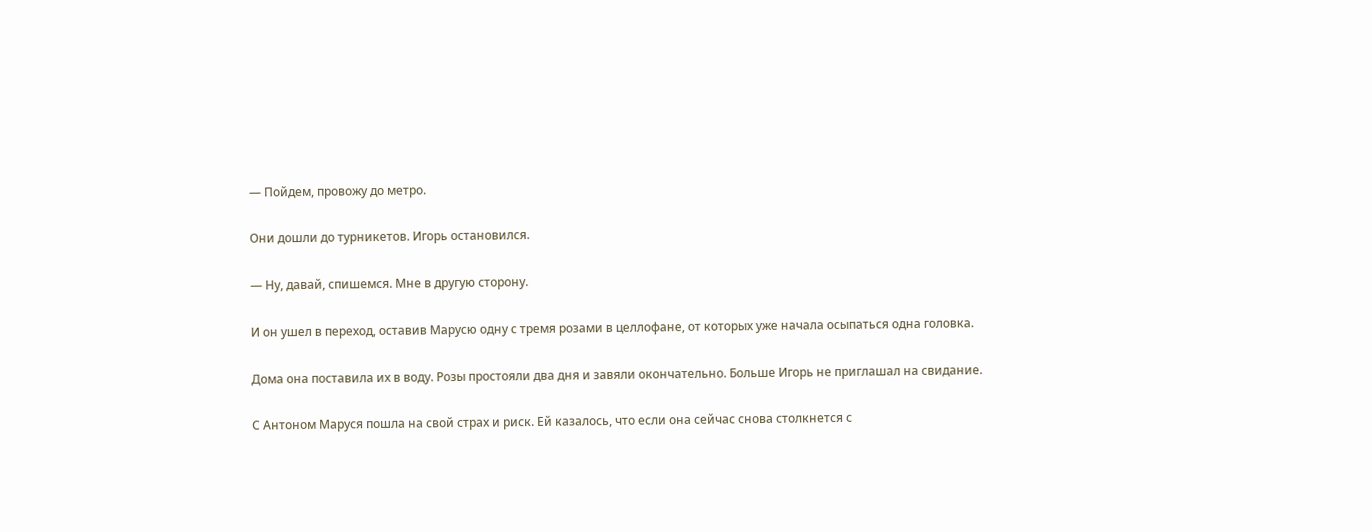— Пойдем, провожу до метро.

Они дошли до турникетов. Игорь остановился.

— Ну, давай, спишемся. Мне в другую сторону.

И он ушел в переход, оставив Марусю одну с тремя розами в целлофане, от которых уже начала осыпаться одна головка.

Дома она поставила их в воду. Розы простояли два дня и завяли окончательно. Больше Игорь не приглашал на свидание.

С Антоном Маруся пошла на свой страх и риск. Ей казалось, что если она сейчас снова столкнется с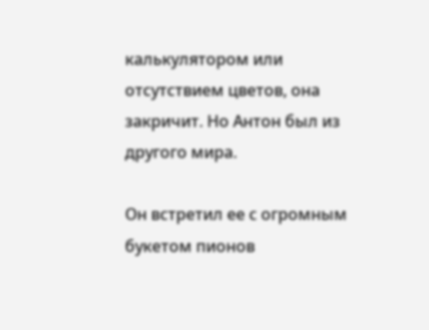калькулятором или отсутствием цветов, она закричит. Но Антон был из другого мира.

Он встретил ее с огромным букетом пионов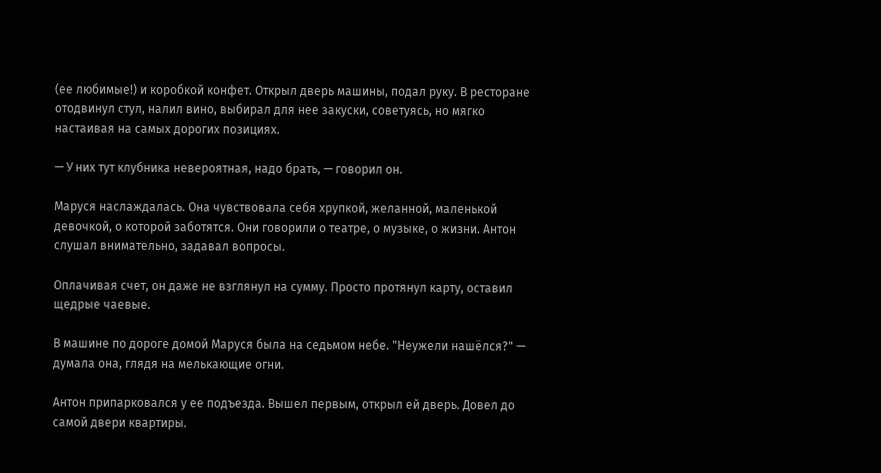(ее любимые!) и коробкой конфет. Открыл дверь машины, подал руку. В ресторане отодвинул стул, налил вино, выбирал для нее закуски, советуясь, но мягко настаивая на самых дорогих позициях.

— У них тут клубника невероятная, надо брать, — говорил он.

Маруся наслаждалась. Она чувствовала себя хрупкой, желанной, маленькой девочкой, о которой заботятся. Они говорили о театре, о музыке, о жизни. Антон слушал внимательно, задавал вопросы.

Оплачивая счет, он даже не взглянул на сумму. Просто протянул карту, оставил щедрые чаевые.

В машине по дороге домой Маруся была на седьмом небе. "Неужели нашёлся?" — думала она, глядя на мелькающие огни.

Антон припарковался у ее подъезда. Вышел первым, открыл ей дверь. Довел до самой двери квартиры.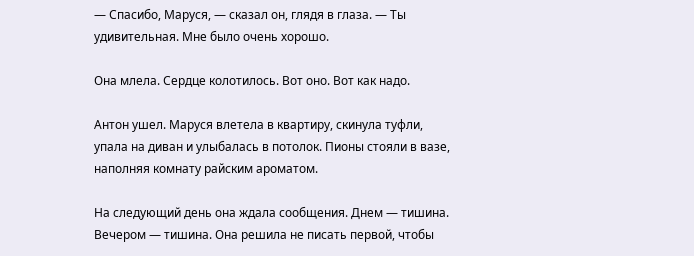— Спасибо, Маруся, — сказал он, глядя в глаза. — Ты удивительная. Мне было очень хорошо.

Она млела. Сердце колотилось. Вот оно. Вот как надо.

Антон ушел. Маруся влетела в квартиру, скинула туфли, упала на диван и улыбалась в потолок. Пионы стояли в вазе, наполняя комнату райским ароматом.

На следующий день она ждала сообщения. Днем — тишина. Вечером — тишина. Она решила не писать первой, чтобы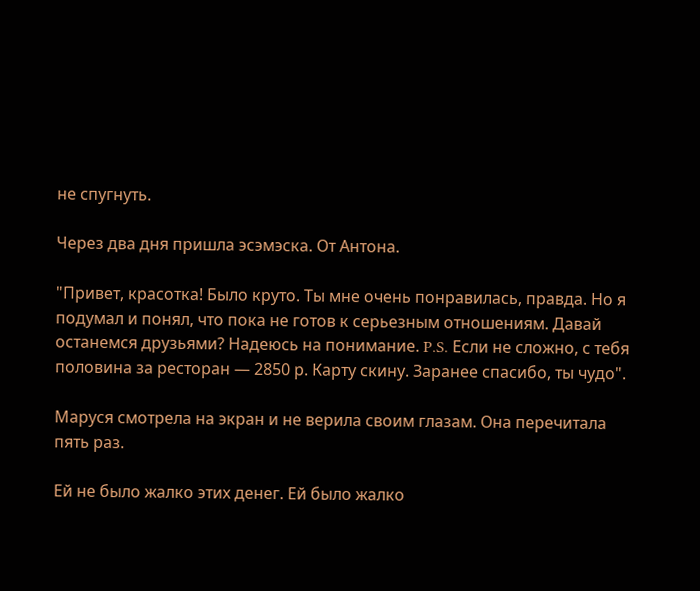не спугнуть.

Через два дня пришла эсэмэска. От Антона.

"Привет, красотка! Было круто. Ты мне очень понравилась, правда. Но я подумал и понял, что пока не готов к серьезным отношениям. Давай останемся друзьями? Надеюсь на понимание. P.S. Если не сложно, с тебя половина за ресторан — 2850 р. Карту скину. Заранее спасибо, ты чудо".

Маруся смотрела на экран и не верила своим глазам. Она перечитала пять раз.

Ей не было жалко этих денег. Ей было жалко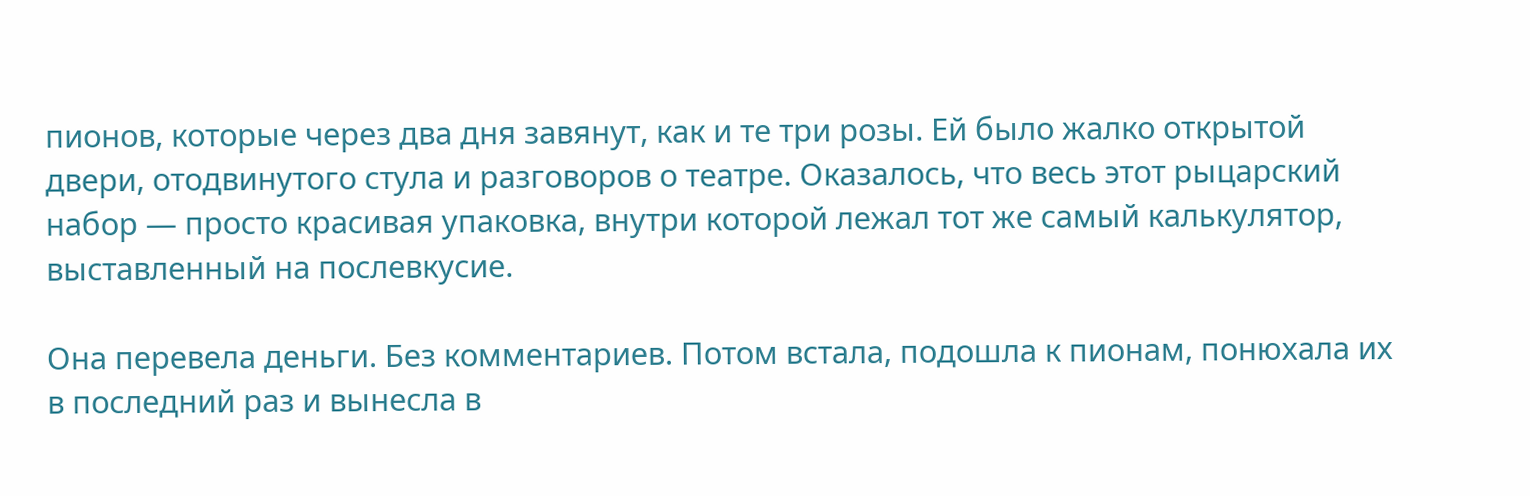пионов, которые через два дня завянут, как и те три розы. Ей было жалко открытой двери, отодвинутого стула и разговоров о театре. Оказалось, что весь этот рыцарский набор — просто красивая упаковка, внутри которой лежал тот же самый калькулятор, выставленный на послевкусие.

Она перевела деньги. Без комментариев. Потом встала, подошла к пионам, понюхала их в последний раз и вынесла в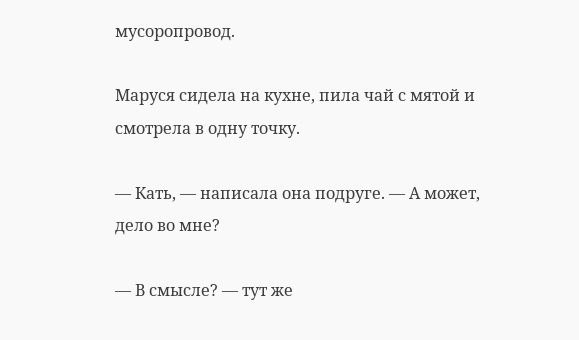мусоропровод.

Маруся сидела на кухне, пила чай с мятой и смотрела в одну точку.

— Кать, — написала она подруге. — А может, дело во мне?

— В смысле? — тут же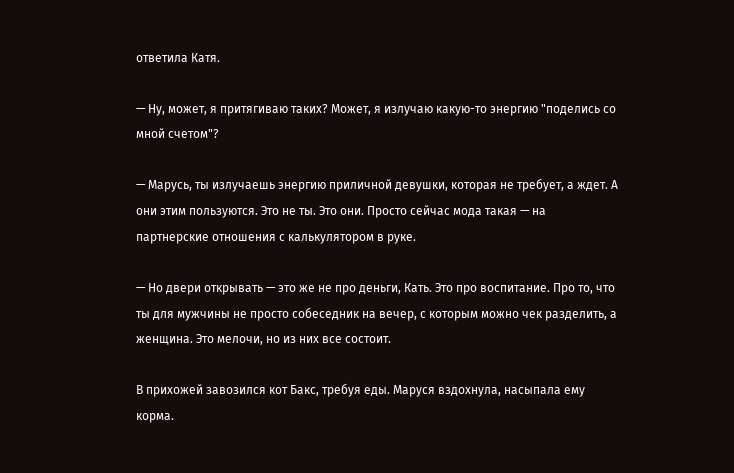ответила Катя.

— Ну, может, я притягиваю таких? Может, я излучаю какую-то энергию "поделись со мной счетом"?

— Марусь, ты излучаешь энергию приличной девушки, которая не требует, а ждет. А они этим пользуются. Это не ты. Это они. Просто сейчас мода такая — на партнерские отношения с калькулятором в руке.

— Но двери открывать — это же не про деньги, Кать. Это про воспитание. Про то, что ты для мужчины не просто собеседник на вечер, с которым можно чек разделить, а женщина. Это мелочи, но из них все состоит.

В прихожей завозился кот Бакс, требуя еды. Маруся вздохнула, насыпала ему корма.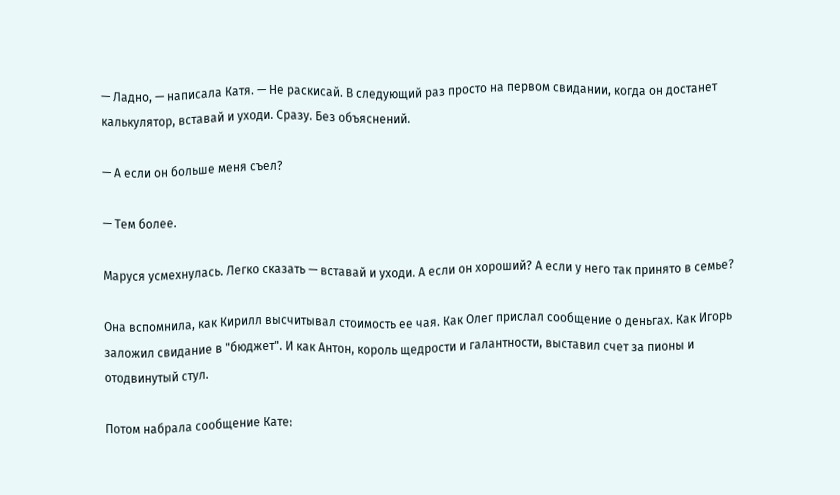— Ладно, — написала Катя. — Не раскисай. В следующий раз просто на первом свидании, когда он достанет калькулятор, вставай и уходи. Сразу. Без объяснений.

— А если он больше меня съел?

— Тем более.

Маруся усмехнулась. Легко сказать — вставай и уходи. А если он хороший? А если у него так принято в семье?

Она вспомнила, как Кирилл высчитывал стоимость ее чая. Как Олег прислал сообщение о деньгах. Как Игорь заложил свидание в "бюджет". И как Антон, король щедрости и галантности, выставил счет за пионы и отодвинутый стул.

Потом набрала сообщение Кате: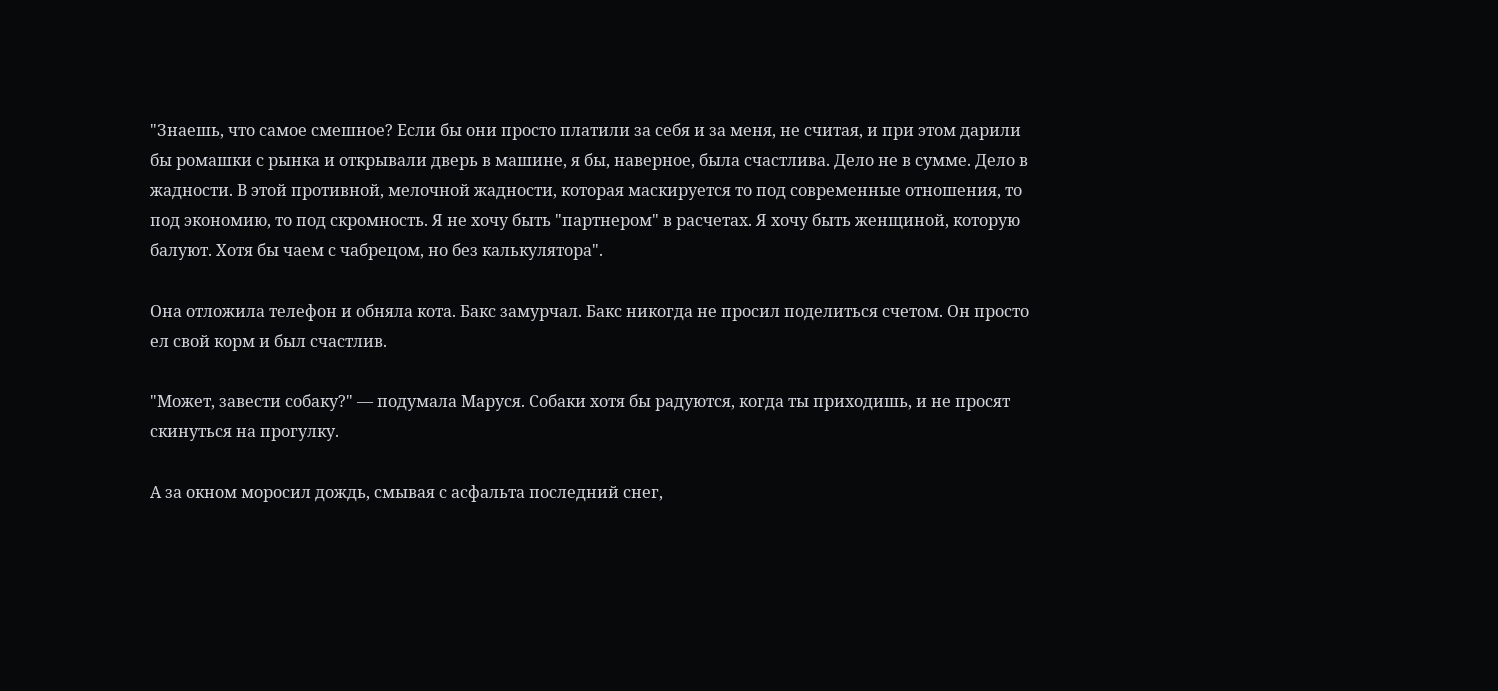"Знаешь, что самое смешное? Если бы они просто платили за себя и за меня, не считая, и при этом дарили бы ромашки с рынка и открывали дверь в машине, я бы, наверное, была счастлива. Дело не в сумме. Дело в жадности. В этой противной, мелочной жадности, которая маскируется то под современные отношения, то под экономию, то под скромность. Я не хочу быть "партнером" в расчетах. Я хочу быть женщиной, которую балуют. Хотя бы чаем с чабрецом, но без калькулятора".

Она отложила телефон и обняла кота. Бакс замурчал. Бакс никогда не просил поделиться счетом. Он просто ел свой корм и был счастлив.

"Может, завести собаку?" — подумала Маруся. Собаки хотя бы радуются, когда ты приходишь, и не просят скинуться на прогулку.

А за окном моросил дождь, смывая с асфальта последний снег,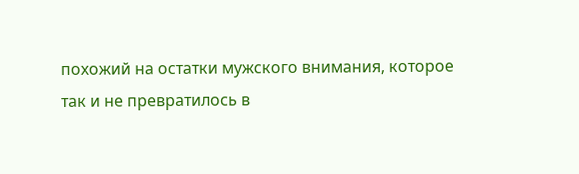похожий на остатки мужского внимания, которое так и не превратилось в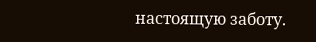настоящую заботу.